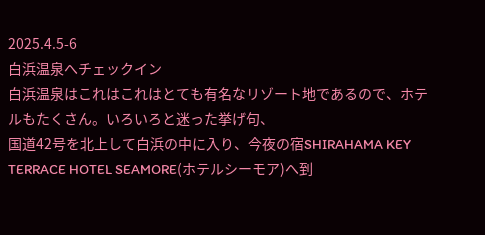2025.4.5-6
白浜温泉へチェックイン
白浜温泉はこれはこれはとても有名なリゾート地であるので、ホテルもたくさん。いろいろと迷った挙げ句、
国道42号を北上して白浜の中に入り、今夜の宿SHIRAHAMA KEY TERRACE HOTEL SEAMORE(ホテルシーモア)へ到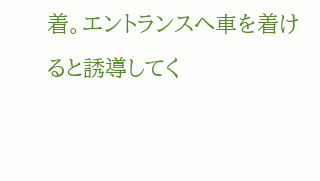着。エントランスへ車を着けると誘導してく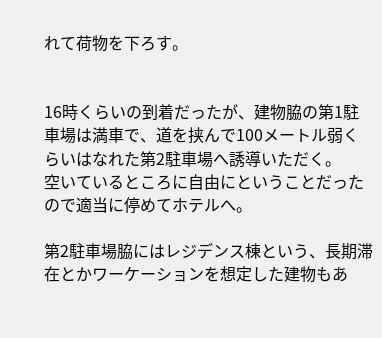れて荷物を下ろす。


16時くらいの到着だったが、建物脇の第1駐車場は満車で、道を挟んで100メートル弱くらいはなれた第2駐車場へ誘導いただく。
空いているところに自由にということだったので適当に停めてホテルへ。

第2駐車場脇にはレジデンス棟という、長期滞在とかワーケーションを想定した建物もあ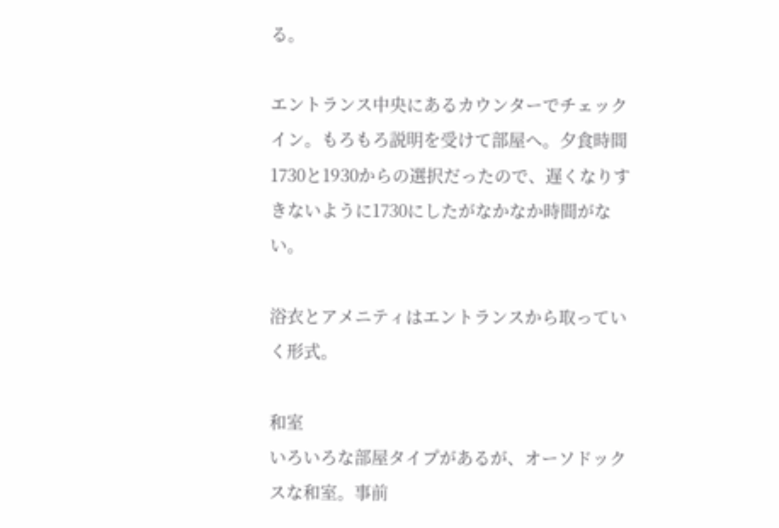る。

エントランス中央にあるカウンターでチェックイン。もろもろ説明を受けて部屋へ。夕食時間1730と1930からの選択だったので、遅くなりすきないように1730にしたがなかなか時間がない。

浴衣とアメニティはエントランスから取っていく形式。

和室
いろいろな部屋タイプがあるが、オーソドックスな和室。事前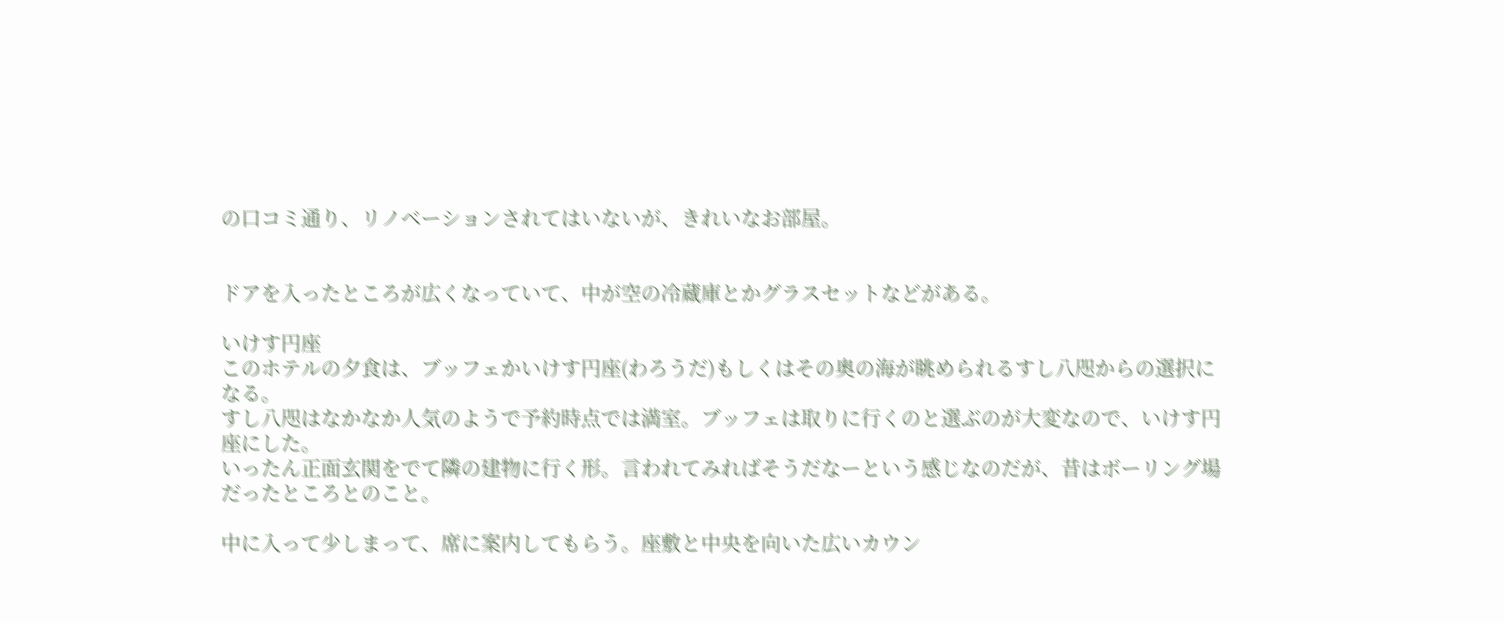の口コミ通り、リノベーションされてはいないが、きれいなお部屋。


ドアを入ったところが広くなっていて、中が空の冷蔵庫とかグラスセットなどがある。

いけす円座
このホテルの夕食は、ブッフェかいけす円座(わろうだ)もしくはその奥の海が眺められるすし八咫からの選択になる。
すし八咫はなかなか人気のようで予約時点では満室。ブッフェは取りに行くのと選ぶのが大変なので、いけす円座にした。
いったん正面玄関をでて隣の建物に行く形。言われてみればそうだなーという感じなのだが、昔はボーリング場だったところとのこと。

中に入って少しまって、席に案内してもらう。座敷と中央を向いた広いカウン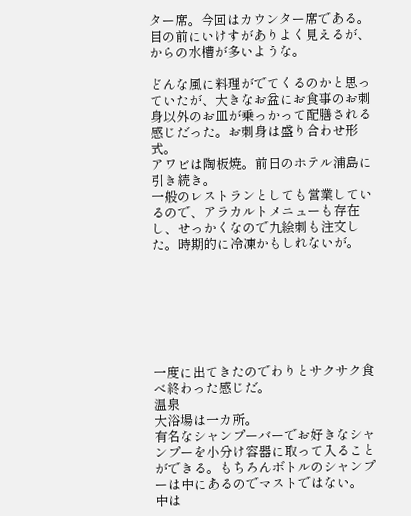ター席。今回はカウンター席である。
目の前にいけすがありよく見えるが、からの水槽が多いような。

どんな風に料理がでてくるのかと思っていたが、大きなお盆にお食事のお刺身以外のお皿が乗っかって配膳される感じだった。お刺身は盛り合わせ形式。
アワビは陶板焼。前日のホテル浦島に引き続き。
一般のレストランとしても営業しているので、アラカルトメニューも存在し、せっかくなので九絵刺も注文した。時期的に冷凍かもしれないが。







一度に出てきたのでわりとサクサク食べ終わった感じだ。
温泉
大浴場は一カ所。
有名なシャンプーバーでお好きなシャンプーを小分け容器に取って入ることができる。もちろんボトルのシャンプーは中にあるのでマストではない。
中は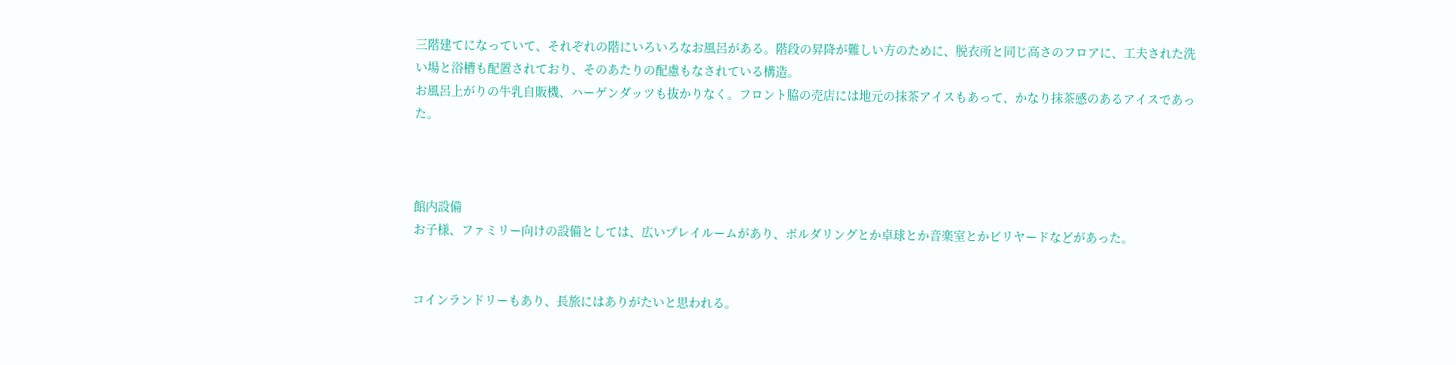三階建てになっていて、それぞれの階にいろいろなお風呂がある。階段の昇降が難しい方のために、脱衣所と同じ高さのフロアに、工夫された洗い場と浴槽も配置されており、そのあたりの配慮もなされている構造。
お風呂上がりの牛乳自販機、ハーゲンダッツも抜かりなく。フロント脇の売店には地元の抹茶アイスもあって、かなり抹茶感のあるアイスであった。



館内設備
お子様、ファミリー向けの設備としては、広いプレイルームがあり、ボルダリングとか卓球とか音楽室とかビリヤードなどがあった。


コインランドリーもあり、長旅にはありがたいと思われる。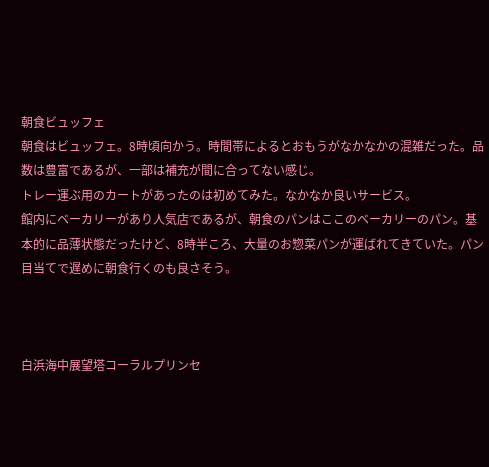朝食ビュッフェ
朝食はビュッフェ。8時頃向かう。時間帯によるとおもうがなかなかの混雑だった。品数は豊富であるが、一部は補充が間に合ってない感じ。
トレー運ぶ用のカートがあったのは初めてみた。なかなか良いサービス。
館内にベーカリーがあり人気店であるが、朝食のパンはここのベーカリーのパン。基本的に品薄状態だったけど、8時半ころ、大量のお惣菜パンが運ばれてきていた。パン目当てで遅めに朝食行くのも良さそう。



白浜海中展望塔コーラルプリンセ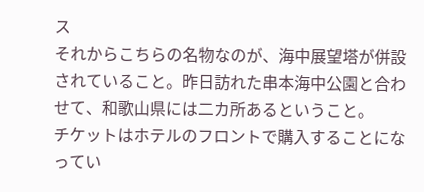ス
それからこちらの名物なのが、海中展望塔が併設されていること。昨日訪れた串本海中公園と合わせて、和歌山県には二カ所あるということ。
チケットはホテルのフロントで購入することになってい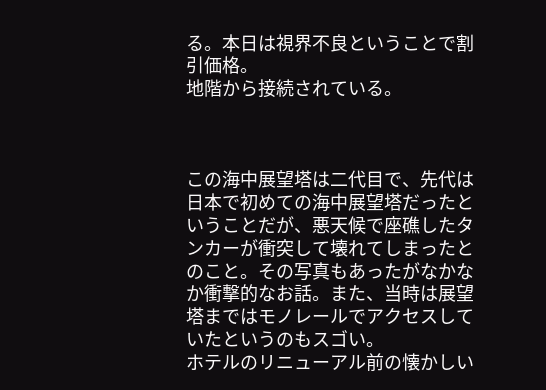る。本日は視界不良ということで割引価格。
地階から接続されている。



この海中展望塔は二代目で、先代は日本で初めての海中展望塔だったということだが、悪天候で座礁したタンカーが衝突して壊れてしまったとのこと。その写真もあったがなかなか衝撃的なお話。また、当時は展望塔まではモノレールでアクセスしていたというのもスゴい。
ホテルのリニューアル前の懐かしい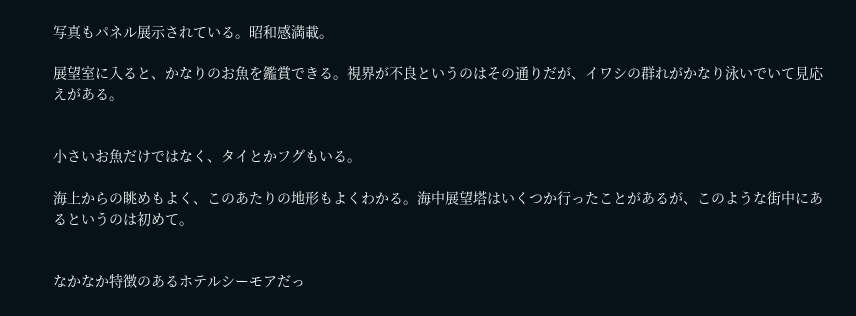写真もパネル展示されている。昭和感満載。

展望室に入ると、かなりのお魚を鑑賞できる。視界が不良というのはその通りだが、イワシの群れがかなり泳いでいて見応えがある。


小さいお魚だけではなく、タイとかフグもいる。

海上からの眺めもよく、このあたりの地形もよくわかる。海中展望塔はいくつか行ったことがあるが、このような街中にあるというのは初めて。


なかなか特徴のあるホテルシーモアだっ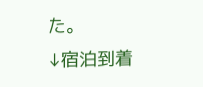た。
↓宿泊到着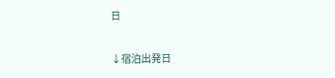日

↓宿泊出発日